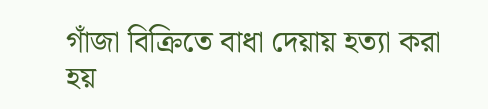গাঁজা বিক্রিতে বাধা দেয়ায় হত্যা করা হয়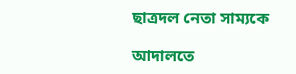ছাত্রদল নেতা সাম্যকে

আদালতে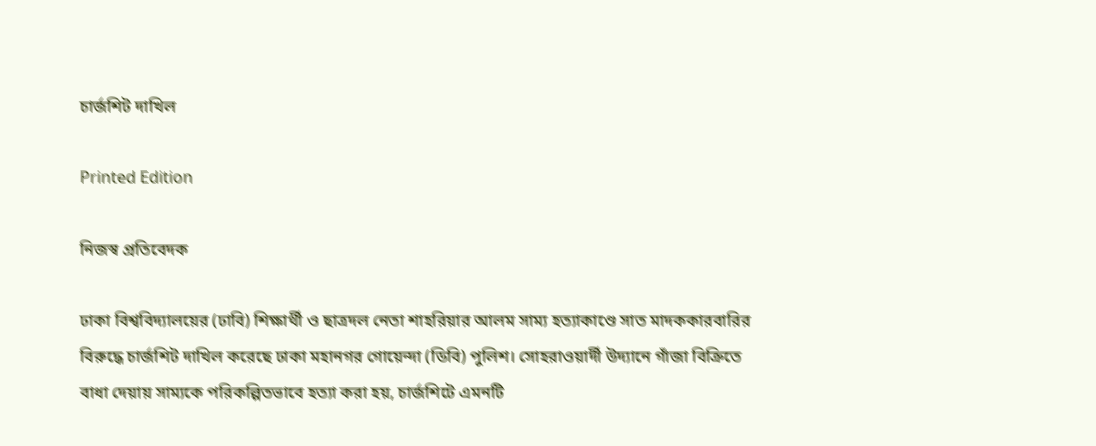চার্জশিট দাখিল

Printed Edition

নিজস্ব প্রতিবেদক

ঢাকা বিশ্ববিদ্যালয়ের (ঢাবি) শিক্ষার্থী ও ছাত্রদল নেতা শাহরিয়ার আলম সাম্য হত্যাকাণ্ডে সাত মাদককারবারির বিরুদ্ধে চার্জশিট দাখিল করেছে ঢাকা মহানগর গোয়েন্দা (ডিবি) পুলিশ। সোহরাওয়ার্দী উদ্যানে গাঁজা বিক্রিতে বাধা দেয়ায় সাম্যকে পরিকল্পিতভাবে হত্যা করা হয়, চার্জশিটে এমনটি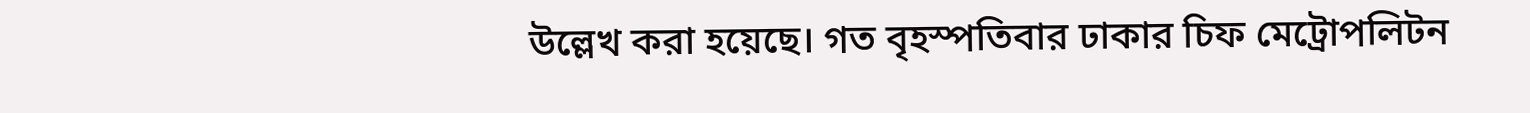উল্লেখ করা হয়েছে। গত বৃহস্পতিবার ঢাকার চিফ মেট্রোপলিটন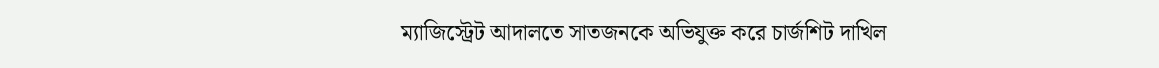ম্যাজিস্ট্রেট আদালতে সাতজনকে অভিযুক্ত করে চার্জশিট দাখিল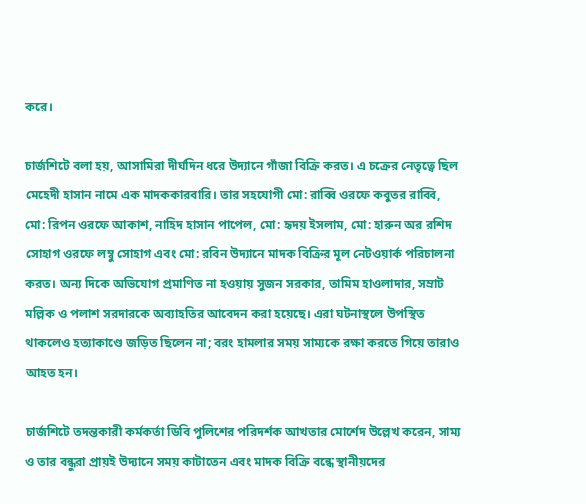করে।

চার্জশিটে বলা হয়, আসামিরা দীর্ঘদিন ধরে উদ্যানে গাঁজা বিক্রি করত। এ চক্রের নেতৃত্বে ছিল মেহেদী হাসান নামে এক মাদককারবারি। তার সহযোগী মো: রাব্বি ওরফে কবুতর রাব্বি, মো: রিপন ওরফে আকাশ, নাহিদ হাসান পাপেল, মো: হৃদয় ইসলাম, মো: হারুন অর রশিদ সোহাগ ওরফে লম্বু সোহাগ এবং মো: রবিন উদ্যানে মাদক বিক্রির মূল নেটওয়ার্ক পরিচালনা করত। অন্য দিকে অভিযোগ প্রমাণিত না হওয়ায় সুজন সরকার, তামিম হাওলাদার, সম্রাট মল্লিক ও পলাশ সরদারকে অব্যাহতির আবেদন করা হয়েছে। এরা ঘটনাস্থলে উপস্থিত থাকলেও হত্যাকাণ্ডে জড়িত ছিলেন না; বরং হামলার সময় সাম্যকে রক্ষা করতে গিয়ে তারাও আহত হন।

চার্জশিটে তদন্তকারী কর্মকর্তা ডিবি পুলিশের পরিদর্শক আখতার মোর্শেদ উল্লেখ করেন, সাম্য ও তার বন্ধুরা প্রায়ই উদ্যানে সময় কাটাতেন এবং মাদক বিক্রি বন্ধে স্থানীয়দের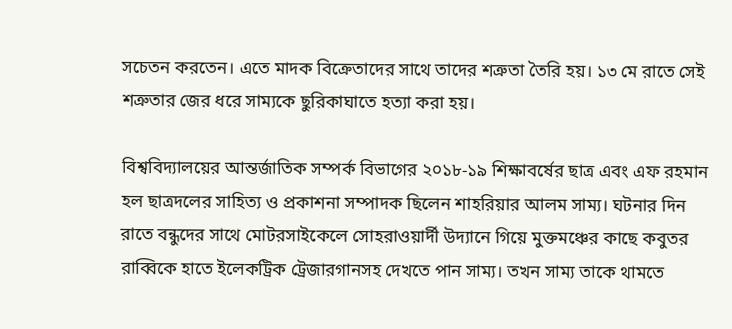সচেতন করতেন। এতে মাদক বিক্রেতাদের সাথে তাদের শত্রুতা তৈরি হয়। ১৩ মে রাতে সেই শত্রুতার জের ধরে সাম্যকে ছুরিকাঘাতে হত্যা করা হয়।

বিশ্ববিদ্যালয়ের আন্তর্জাতিক সম্পর্ক বিভাগের ২০১৮-১৯ শিক্ষাবর্ষের ছাত্র এবং এফ রহমান হল ছাত্রদলের সাহিত্য ও প্রকাশনা সম্পাদক ছিলেন শাহরিয়ার আলম সাম্য। ঘটনার দিন রাতে বন্ধুদের সাথে মোটরসাইকেলে সোহরাওয়ার্দী উদ্যানে গিয়ে মুক্তমঞ্চের কাছে কবুতর রাব্বিকে হাতে ইলেকট্রিক ট্রেজারগানসহ দেখতে পান সাম্য। তখন সাম্য তাকে থামতে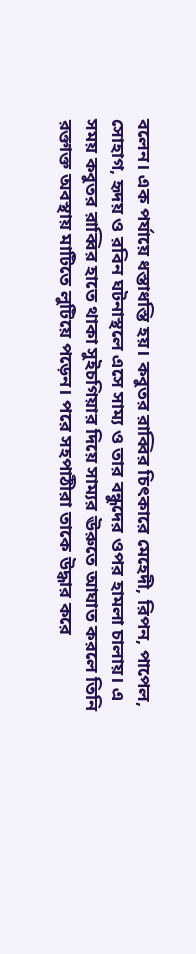বলেন। এক পর্যায়ে ধস্তাধস্তি হয়। কবুতর রাব্বির চিৎকারে মেহেদী, রিপন, পাপেল, সোহাগ, হৃদয় ও রবিন ঘটনাস্থলে এসে সাম্য ও তার বন্ধুদের ওপর হামলা চালায়। এ সময় কবুতর রাব্বির হাতে থাকা সুইচগিয়ার দিয়ে সাম্যর ঊরুতে আঘাত করলে তিনি রক্তাক্ত অবস্থায় মাটিতে লুটিয়ে পড়েন। পরে সহপাঠীরা তাকে উদ্ধার করে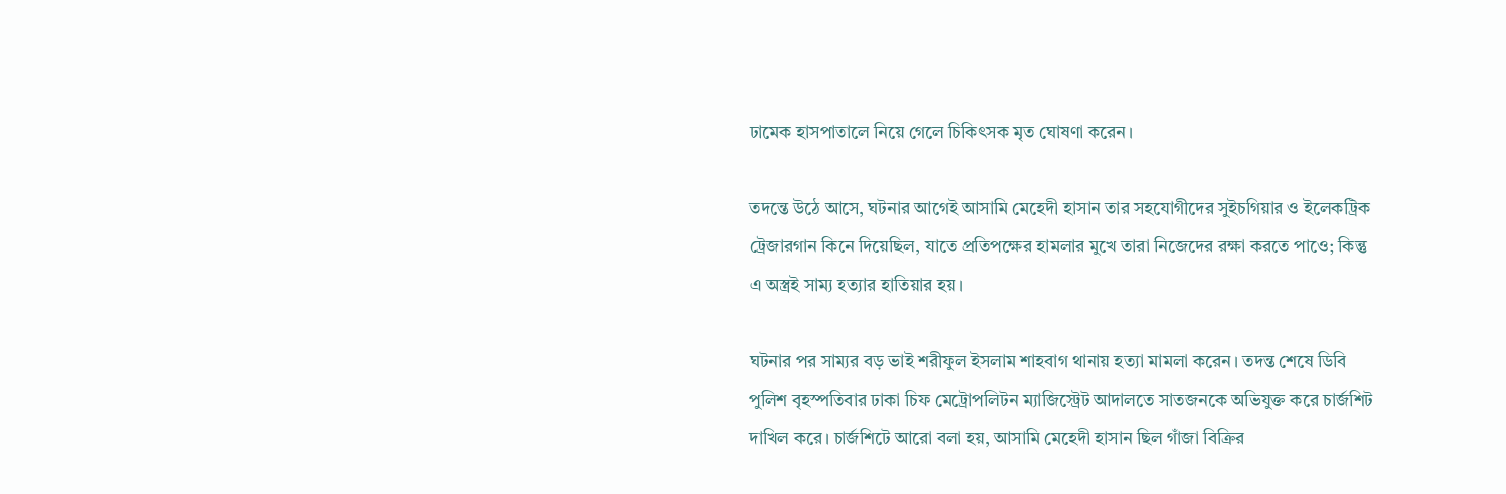ঢামেক হাসপাতালে নিয়ে গেলে চিকিৎসক মৃত ঘোষণা করেন।

তদন্তে উঠে আসে, ঘটনার আগেই আসামি মেহেদী হাসান তার সহযোগীদের সুইচগিয়ার ও ইলেকট্রিক ট্রেজারগান কিনে দিয়েছিল, যাতে প্রতিপক্ষের হামলার মুখে তারা নিজেদের রক্ষা করতে পাওে; কিন্তু এ অস্ত্রই সাম্য হত্যার হাতিয়ার হয়।

ঘটনার পর সাম্যর বড় ভাই শরীফুল ইসলাম শাহবাগ থানায় হত্যা মামলা করেন। তদন্ত শেষে ডিবি পুলিশ বৃহস্পতিবার ঢাকা চিফ মেট্রোপলিটন ম্যাজিস্ট্রেট আদালতে সাতজনকে অভিযুক্ত করে চার্জশিট দাখিল করে। চার্জশিটে আরো বলা হয়, আসামি মেহেদী হাসান ছিল গাঁজা বিক্রির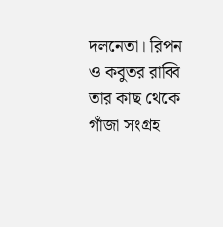দলনেতা। রিপন ও কবুতর রাব্বি তার কাছ থেকে গাঁজা সংগ্রহ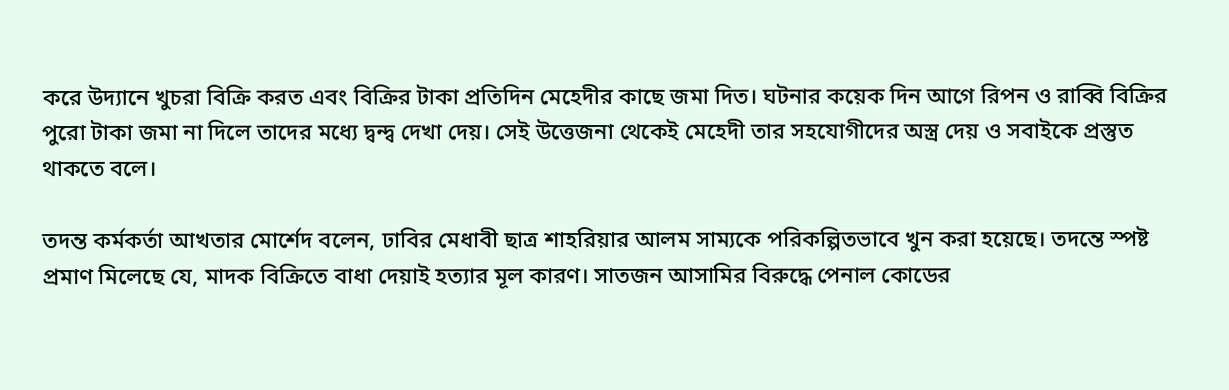করে উদ্যানে খুচরা বিক্রি করত এবং বিক্রির টাকা প্রতিদিন মেহেদীর কাছে জমা দিত। ঘটনার কয়েক দিন আগে রিপন ও রাব্বি বিক্রির পুরো টাকা জমা না দিলে তাদের মধ্যে দ্বন্দ্ব দেখা দেয়। সেই উত্তেজনা থেকেই মেহেদী তার সহযোগীদের অস্ত্র দেয় ও সবাইকে প্রস্তুত থাকতে বলে।

তদন্ত কর্মকর্তা আখতার মোর্শেদ বলেন, ঢাবির মেধাবী ছাত্র শাহরিয়ার আলম সাম্যকে পরিকল্পিতভাবে খুন করা হয়েছে। তদন্তে স্পষ্ট প্রমাণ মিলেছে যে, মাদক বিক্রিতে বাধা দেয়াই হত্যার মূল কারণ। সাতজন আসামির বিরুদ্ধে পেনাল কোডের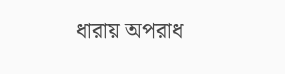ধারায় অপরাধ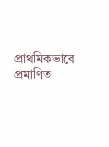প্রাথমিকভাবে প্রমাণিত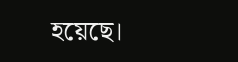হয়েছে।